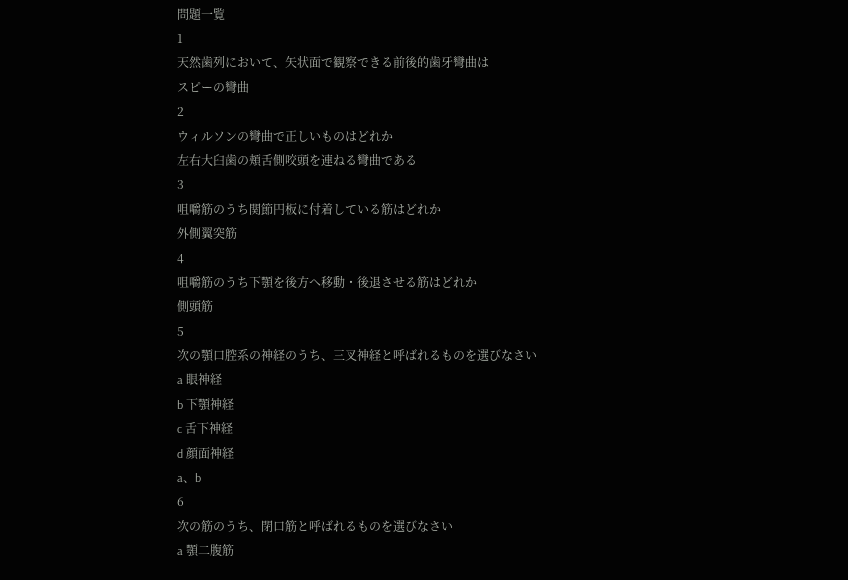問題一覧
1
天然歯列において、矢状面で観察できる前後的歯牙彎曲は
スピーの彎曲
2
ウィルソンの彎曲で正しいものはどれか
左右大臼歯の頬舌側咬頭を連ねる彎曲である
3
咀嚼筋のうち関節円板に付着している筋はどれか
外側翼突筋
4
咀嚼筋のうち下顎を後方へ移動・後退させる筋はどれか
側頭筋
5
次の顎口腔系の神経のうち、三叉神経と呼ばれるものを選びなさい
a 眼神経
b 下顎神経
c 舌下神経
d 顔面神経
a、b
6
次の筋のうち、閉口筋と呼ばれるものを選びなさい
a 顎二腹筋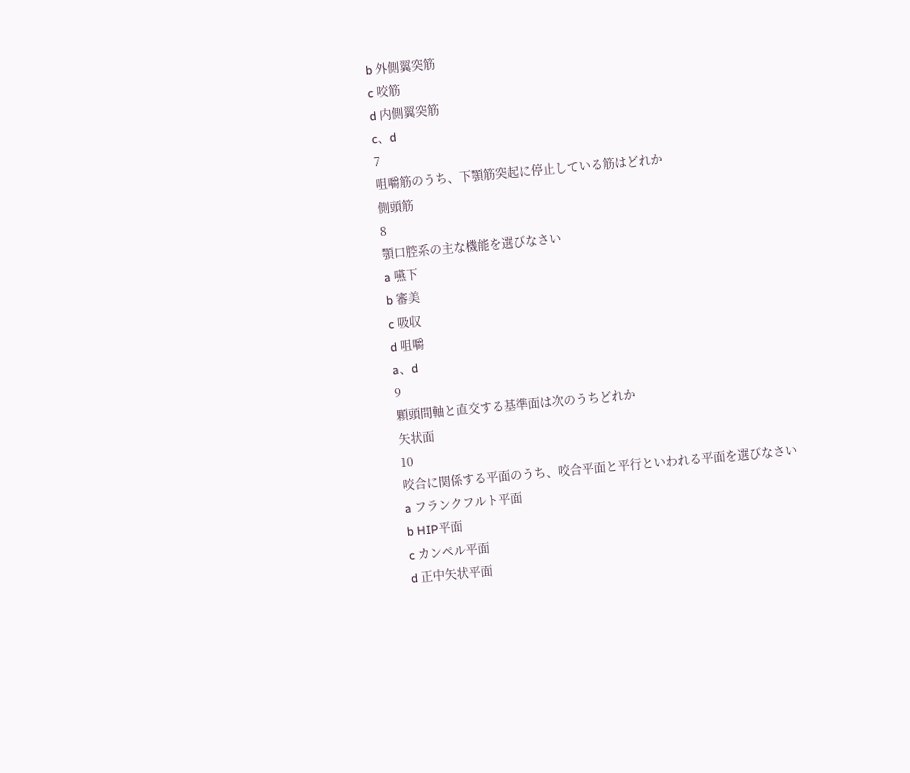b 外側翼突筋
c 咬筋
d 内側翼突筋
c、d
7
咀嚼筋のうち、下顎筋突起に停止している筋はどれか
側頭筋
8
顎口腔系の主な機能を選びなさい
a 嚥下
b 審美
c 吸収
d 咀嚼
a、d
9
顆頭間軸と直交する基準面は次のうちどれか
矢状面
10
咬合に関係する平面のうち、咬合平面と平行といわれる平面を選びなさい
a フランクフルト平面
b HIP平面
c カンペル平面
d 正中矢状平面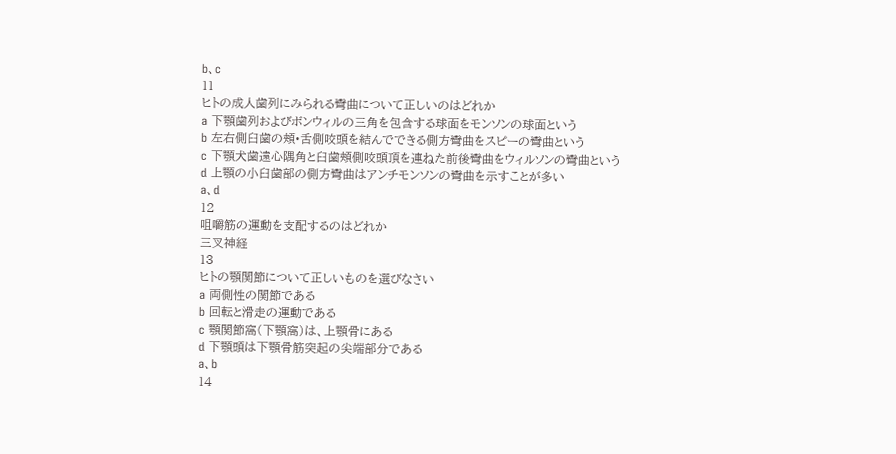b、c
11
ヒトの成人歯列にみられる彎曲について正しいのはどれか
a 下顎歯列およびボンウィルの三角を包含する球面をモンソンの球面という
b 左右側臼歯の頬•舌側咬頭を結んでできる側方彎曲をスピーの彎曲という
c 下顎犬歯遠心隅角と臼歯頬側咬頭頂を連ねた前後彎曲をウィルソンの彎曲という
d 上顎の小臼歯部の側方彎曲はアンチモンソンの彎曲を示すことが多い
a、d
12
咀嚼筋の運動を支配するのはどれか
三叉神経
13
ヒトの顎関節について正しいものを選びなさい
a 両側性の関節である
b 回転と滑走の運動である
c 顎関節窩(下顎窩)は、上顎骨にある
d 下顎頭は下顎骨筋突起の尖端部分である
a、b
14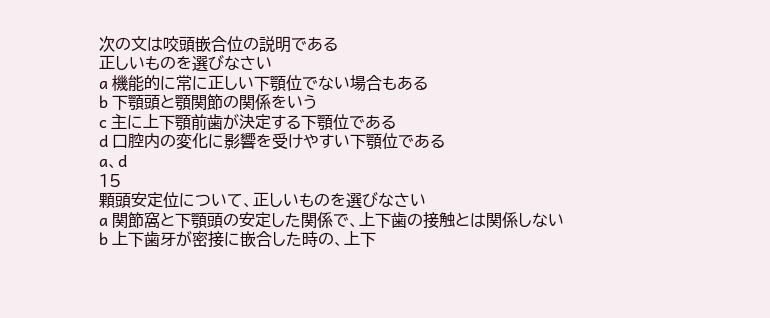次の文は咬頭嵌合位の説明である
正しいものを選びなさい
a 機能的に常に正しい下顎位でない場合もある
b 下顎頭と顎関節の関係をいう
c 主に上下顎前歯が決定する下顎位である
d 口腔内の変化に影響を受けやすい下顎位である
a、d
15
顆頭安定位について、正しいものを選びなさい
a 関節窩と下顎頭の安定した関係で、上下歯の接触とは関係しない
b 上下歯牙が密接に嵌合した時の、上下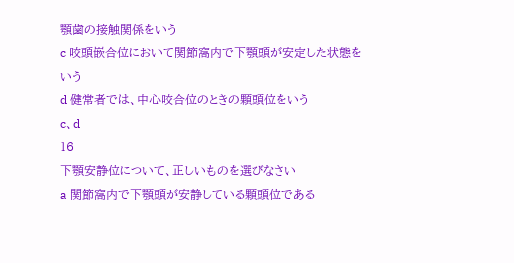顎歯の接触関係をいう
c 咬頭嵌合位において関節窩内で下顎頭が安定した状態をいう
d 健常者では、中心咬合位のときの顆頭位をいう
c、d
16
下顎安静位について、正しいものを選びなさい
a 関節窩内で下顎頭が安静している顆頭位である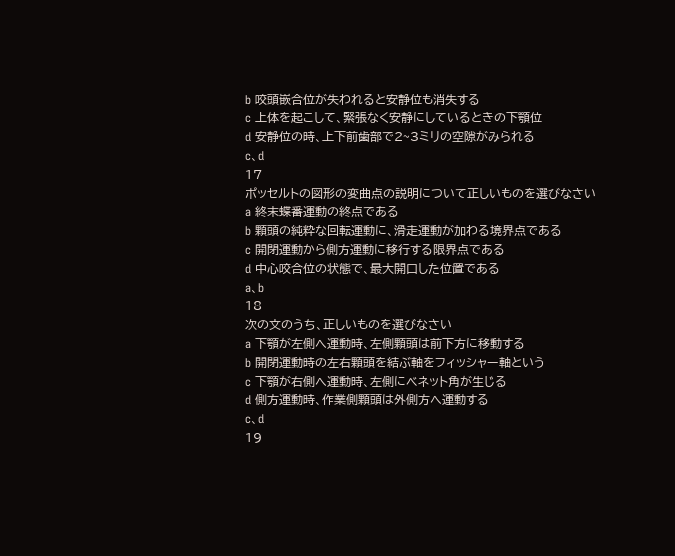b 咬頭嵌合位が失われると安静位も消失する
c 上体を起こして、緊張なく安静にしているときの下顎位
d 安静位の時、上下前歯部で2~3ミリの空隙がみられる
c、d
17
ポッセルトの図形の変曲点の説明について正しいものを選びなさい
a 終末蝶番運動の終点である
b 顆頭の純粋な回転運動に、滑走運動が加わる境界点である
c 開閉運動から側方運動に移行する限界点である
d 中心咬合位の状態で、最大開口した位置である
a、b
18
次の文のうち、正しいものを選びなさい
a 下顎が左側へ運動時、左側顆頭は前下方に移動する
b 開閉運動時の左右顆頭を結ぶ軸をフィッシャー軸という
c 下顎が右側へ運動時、左側にベネット角が生じる
d 側方運動時、作業側顆頭は外側方へ運動する
c、d
19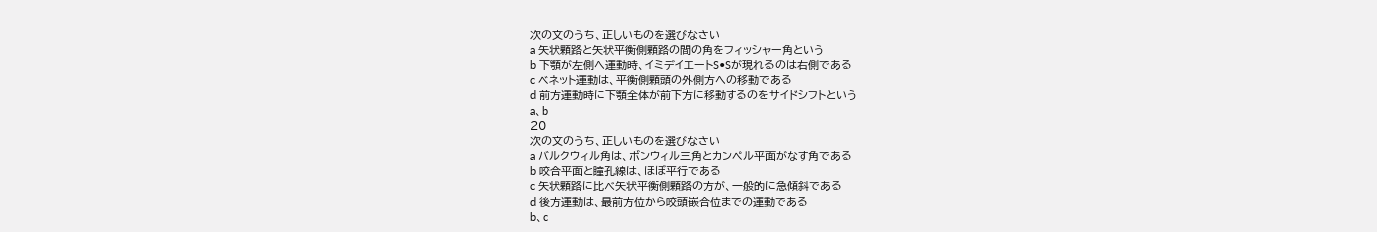次の文のうち、正しいものを選びなさい
a 矢状顆路と矢状平衡側顆路の間の角をフィッシャー角という
b 下顎が左側へ運動時、イミデイエートS•Sが現れるのは右側である
c ベネット運動は、平衡側顆頭の外側方への移動である
d 前方運動時に下顎全体が前下方に移動するのをサイドシフトという
a、b
20
次の文のうち、正しいものを選びなさい
a バルクウィル角は、ボンウィル三角とカンペル平面がなす角である
b 咬合平面と瞳孔線は、ほぼ平行である
c 矢状顆路に比べ矢状平衡側顆路の方が、一般的に急傾斜である
d 後方運動は、最前方位から咬頭嵌合位までの運動である
b、c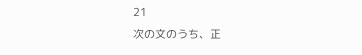21
次の文のうち、正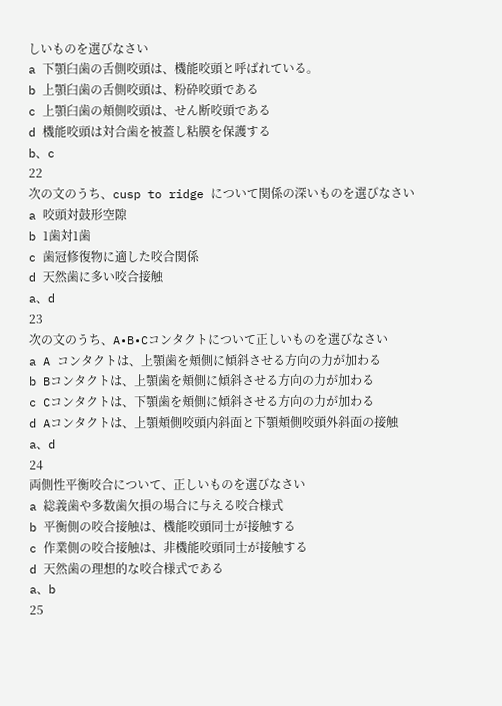しいものを選びなさい
a 下顎臼歯の舌側咬頭は、機能咬頭と呼ばれている。
b 上顎臼歯の舌側咬頭は、粉砕咬頭である
c 上顎臼歯の頬側咬頭は、せん断咬頭である
d 機能咬頭は対合歯を被蓋し粘膜を保護する
b、c
22
次の文のうち、cusp to ridge について関係の深いものを選びなさい
a 咬頭対鼓形空隙
b 1歯対1歯
c 歯冠修復物に適した咬合関係
d 天然歯に多い咬合接触
a、d
23
次の文のうち、A•B•Cコンタクトについて正しいものを選びなさい
a A コンタクトは、上顎歯を頬側に傾斜させる方向の力が加わる
b Bコンタクトは、上顎歯を頬側に傾斜させる方向の力が加わる
c Cコンタクトは、下顎歯を頬側に傾斜させる方向の力が加わる
d Aコンタクトは、上顎頬側咬頭内斜面と下顎頬側咬頭外斜面の接触
a、d
24
両側性平衡咬合について、正しいものを選びなさい
a 総義歯や多数歯欠損の場合に与える咬合様式
b 平衡側の咬合接触は、機能咬頭同士が接触する
c 作業側の咬合接触は、非機能咬頭同士が接触する
d 天然歯の理想的な咬合様式である
a、b
25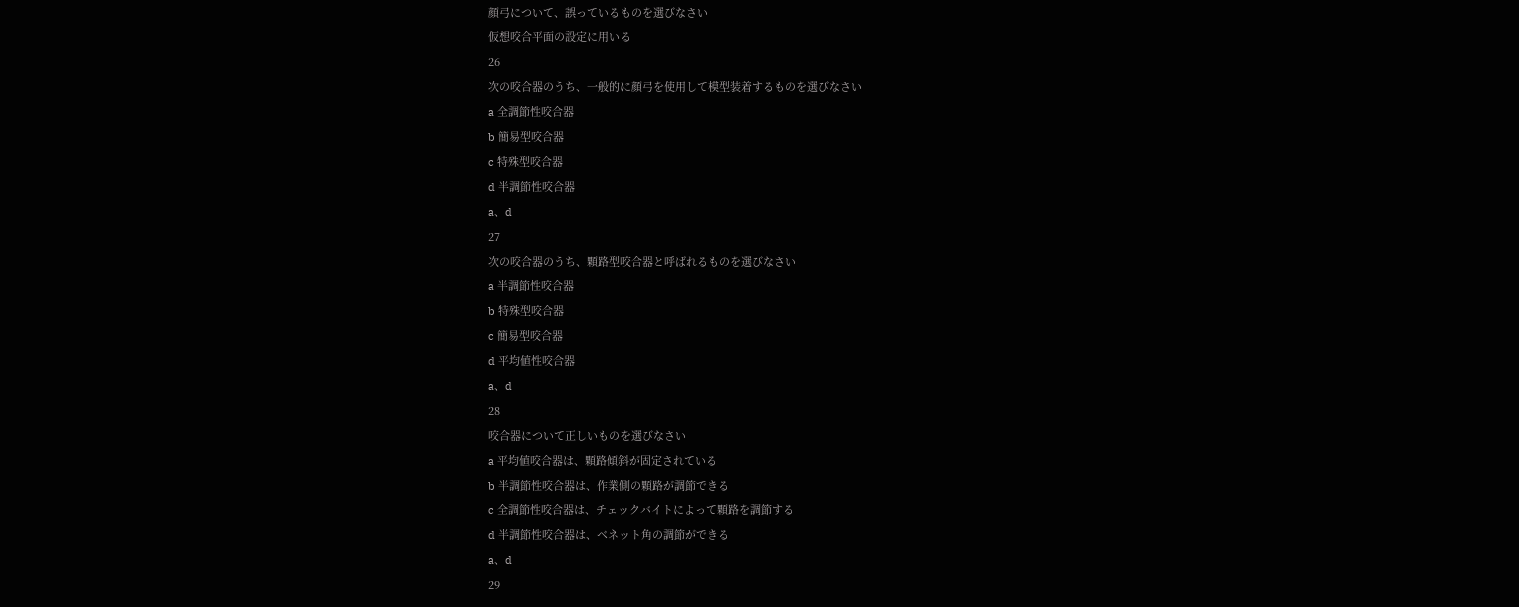顔弓について、誤っているものを選びなさい
仮想咬合平面の設定に用いる
26
次の咬合器のうち、一般的に顔弓を使用して模型装着するものを選びなさい
a 全調節性咬合器
b 簡易型咬合器
c 特殊型咬合器
d 半調節性咬合器
a、d
27
次の咬合器のうち、顆路型咬合器と呼ばれるものを選びなさい
a 半調節性咬合器
b 特殊型咬合器
c 簡易型咬合器
d 平均値性咬合器
a、d
28
咬合器について正しいものを選びなさい
a 平均値咬合器は、顆路傾斜が固定されている
b 半調節性咬合器は、作業側の顆路が調節できる
c 全調節性咬合器は、チェックバイトによって顆路を調節する
d 半調節性咬合器は、ベネット角の調節ができる
a、d
29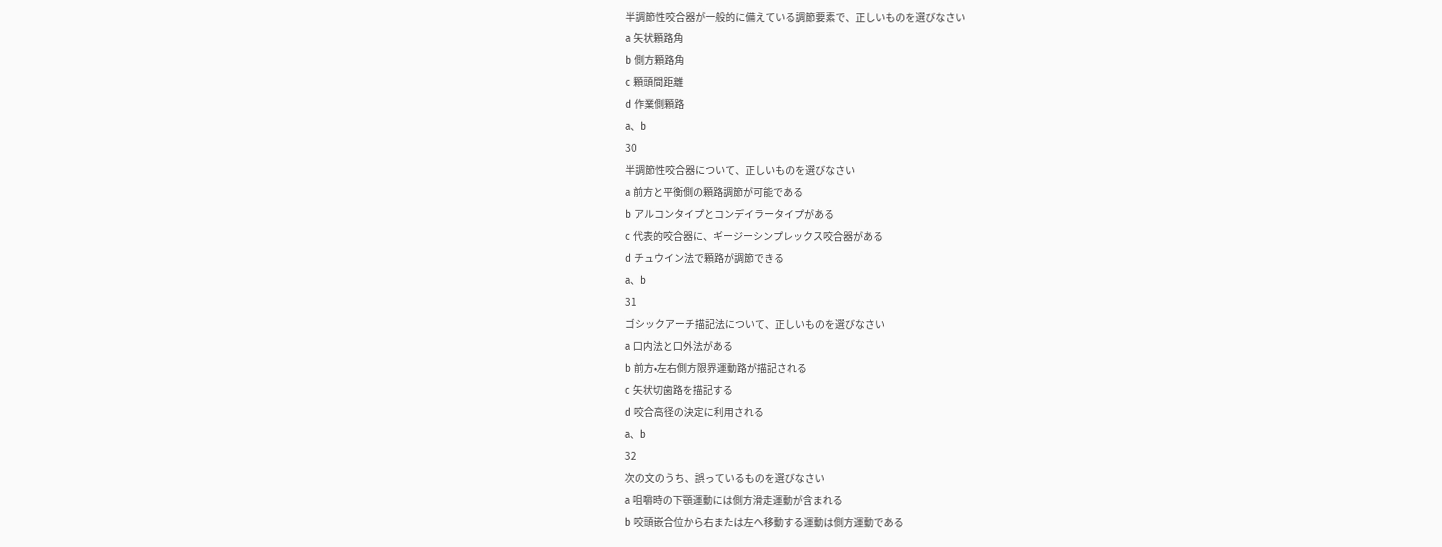半調節性咬合器が一般的に備えている調節要素で、正しいものを選びなさい
a 矢状顆路角
b 側方顆路角
c 顆頭間距離
d 作業側顆路
a、b
30
半調節性咬合器について、正しいものを選びなさい
a 前方と平衡側の顆路調節が可能である
b アルコンタイプとコンデイラータイプがある
c 代表的咬合器に、ギージーシンプレックス咬合器がある
d チュウイン法で顆路が調節できる
a、b
31
ゴシックアーチ描記法について、正しいものを選びなさい
a 口内法と口外法がある
b 前方•左右側方限界運動路が描記される
c 矢状切歯路を描記する
d 咬合高径の決定に利用される
a、b
32
次の文のうち、誤っているものを選びなさい
a 咀嚼時の下顎運動には側方滑走運動が含まれる
b 咬頭嵌合位から右または左へ移動する運動は側方運動である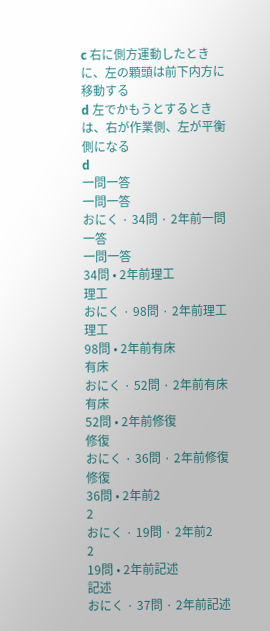c 右に側方運動したときに、左の顆頭は前下内方に移動する
d 左でかもうとするときは、右が作業側、左が平衡側になる
d
一問一答
一問一答
おにく · 34問 · 2年前一問一答
一問一答
34問 • 2年前理工
理工
おにく · 98問 · 2年前理工
理工
98問 • 2年前有床
有床
おにく · 52問 · 2年前有床
有床
52問 • 2年前修復
修復
おにく · 36問 · 2年前修復
修復
36問 • 2年前2
2
おにく · 19問 · 2年前2
2
19問 • 2年前記述
記述
おにく · 37問 · 2年前記述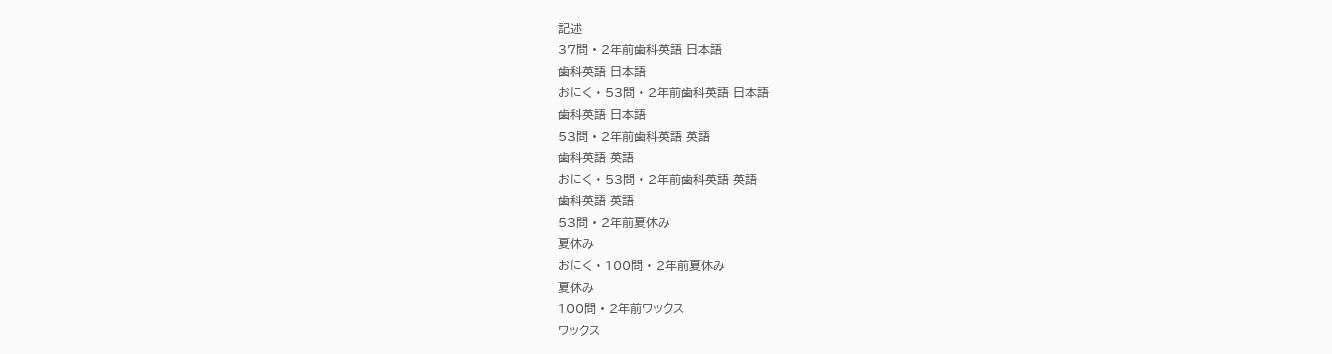記述
37問 • 2年前歯科英語 日本語
歯科英語 日本語
おにく · 53問 · 2年前歯科英語 日本語
歯科英語 日本語
53問 • 2年前歯科英語 英語
歯科英語 英語
おにく · 53問 · 2年前歯科英語 英語
歯科英語 英語
53問 • 2年前夏休み
夏休み
おにく · 100問 · 2年前夏休み
夏休み
100問 • 2年前ワックス
ワックス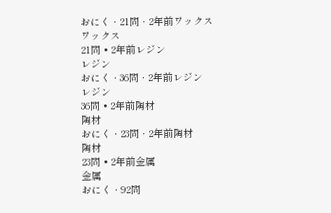おにく · 21問 · 2年前ワックス
ワックス
21問 • 2年前レジン
レジン
おにく · 36問 · 2年前レジン
レジン
36問 • 2年前陶材
陶材
おにく · 23問 · 2年前陶材
陶材
23問 • 2年前金属
金属
おにく · 92問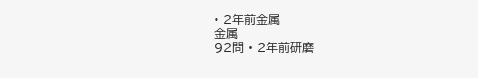· 2年前金属
金属
92問 • 2年前研磨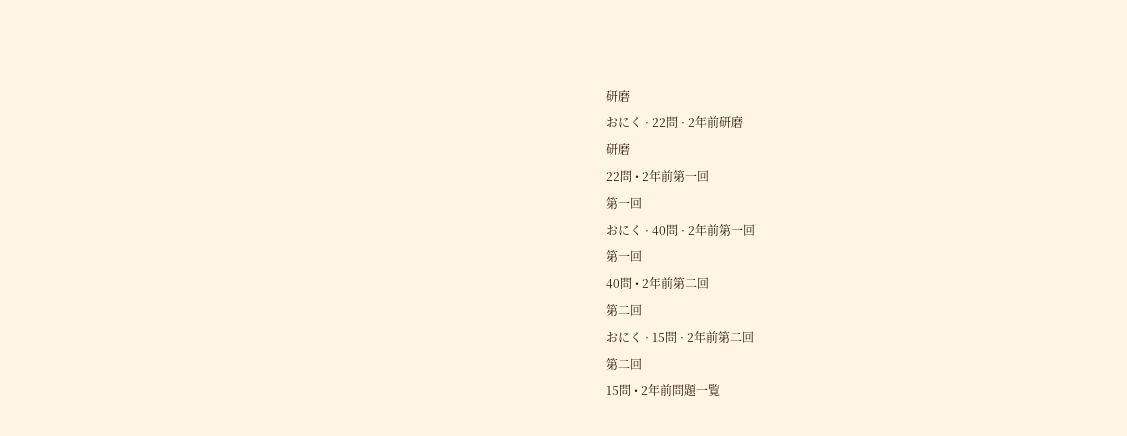研磨
おにく · 22問 · 2年前研磨
研磨
22問 • 2年前第一回
第一回
おにく · 40問 · 2年前第一回
第一回
40問 • 2年前第二回
第二回
おにく · 15問 · 2年前第二回
第二回
15問 • 2年前問題一覧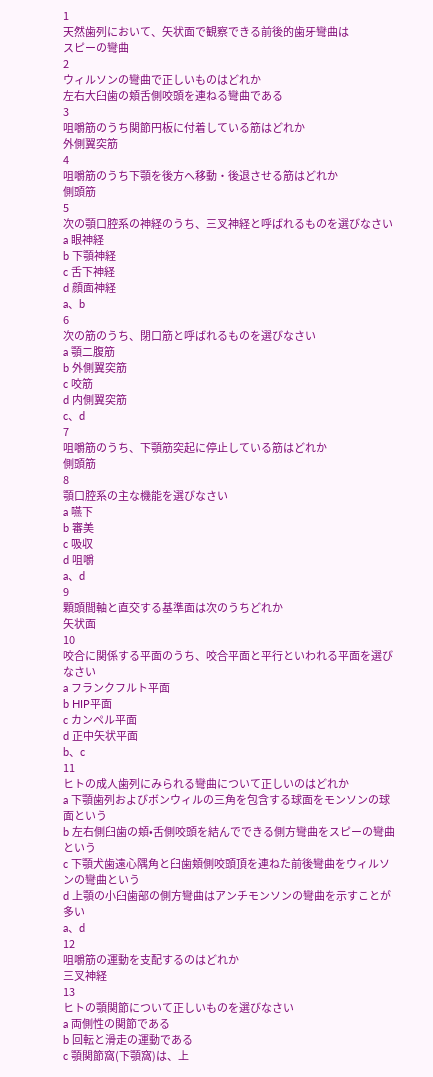1
天然歯列において、矢状面で観察できる前後的歯牙彎曲は
スピーの彎曲
2
ウィルソンの彎曲で正しいものはどれか
左右大臼歯の頬舌側咬頭を連ねる彎曲である
3
咀嚼筋のうち関節円板に付着している筋はどれか
外側翼突筋
4
咀嚼筋のうち下顎を後方へ移動・後退させる筋はどれか
側頭筋
5
次の顎口腔系の神経のうち、三叉神経と呼ばれるものを選びなさい
a 眼神経
b 下顎神経
c 舌下神経
d 顔面神経
a、b
6
次の筋のうち、閉口筋と呼ばれるものを選びなさい
a 顎二腹筋
b 外側翼突筋
c 咬筋
d 内側翼突筋
c、d
7
咀嚼筋のうち、下顎筋突起に停止している筋はどれか
側頭筋
8
顎口腔系の主な機能を選びなさい
a 嚥下
b 審美
c 吸収
d 咀嚼
a、d
9
顆頭間軸と直交する基準面は次のうちどれか
矢状面
10
咬合に関係する平面のうち、咬合平面と平行といわれる平面を選びなさい
a フランクフルト平面
b HIP平面
c カンペル平面
d 正中矢状平面
b、c
11
ヒトの成人歯列にみられる彎曲について正しいのはどれか
a 下顎歯列およびボンウィルの三角を包含する球面をモンソンの球面という
b 左右側臼歯の頬•舌側咬頭を結んでできる側方彎曲をスピーの彎曲という
c 下顎犬歯遠心隅角と臼歯頬側咬頭頂を連ねた前後彎曲をウィルソンの彎曲という
d 上顎の小臼歯部の側方彎曲はアンチモンソンの彎曲を示すことが多い
a、d
12
咀嚼筋の運動を支配するのはどれか
三叉神経
13
ヒトの顎関節について正しいものを選びなさい
a 両側性の関節である
b 回転と滑走の運動である
c 顎関節窩(下顎窩)は、上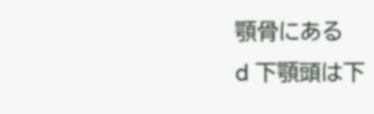顎骨にある
d 下顎頭は下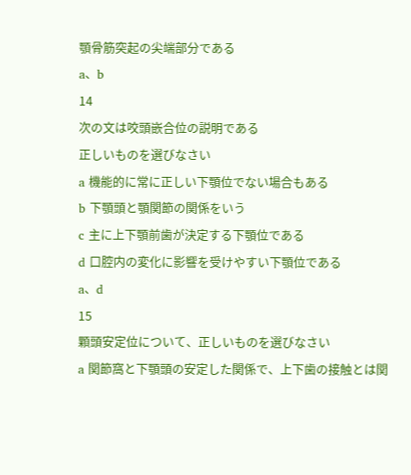顎骨筋突起の尖端部分である
a、b
14
次の文は咬頭嵌合位の説明である
正しいものを選びなさい
a 機能的に常に正しい下顎位でない場合もある
b 下顎頭と顎関節の関係をいう
c 主に上下顎前歯が決定する下顎位である
d 口腔内の変化に影響を受けやすい下顎位である
a、d
15
顆頭安定位について、正しいものを選びなさい
a 関節窩と下顎頭の安定した関係で、上下歯の接触とは関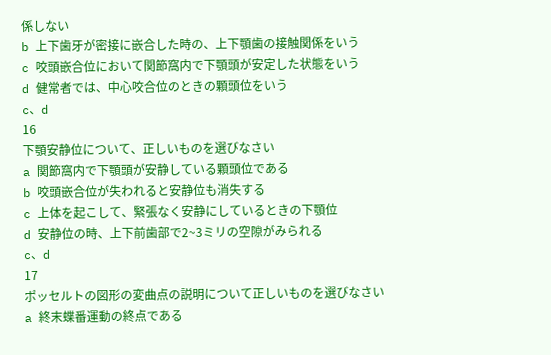係しない
b 上下歯牙が密接に嵌合した時の、上下顎歯の接触関係をいう
c 咬頭嵌合位において関節窩内で下顎頭が安定した状態をいう
d 健常者では、中心咬合位のときの顆頭位をいう
c、d
16
下顎安静位について、正しいものを選びなさい
a 関節窩内で下顎頭が安静している顆頭位である
b 咬頭嵌合位が失われると安静位も消失する
c 上体を起こして、緊張なく安静にしているときの下顎位
d 安静位の時、上下前歯部で2~3ミリの空隙がみられる
c、d
17
ポッセルトの図形の変曲点の説明について正しいものを選びなさい
a 終末蝶番運動の終点である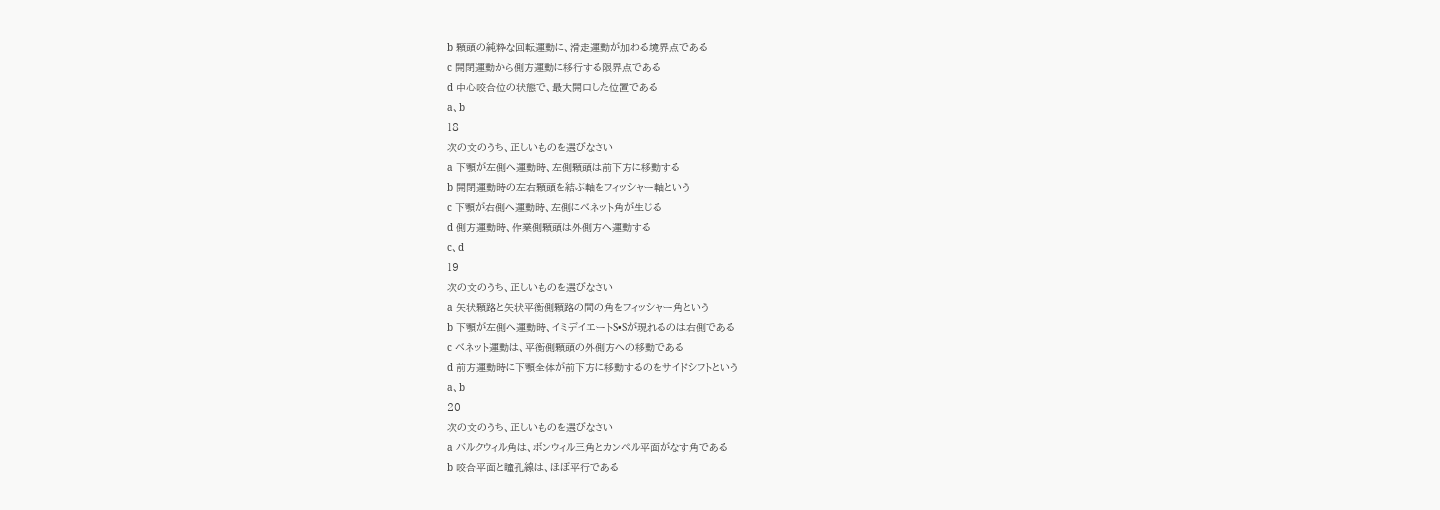b 顆頭の純粋な回転運動に、滑走運動が加わる境界点である
c 開閉運動から側方運動に移行する限界点である
d 中心咬合位の状態で、最大開口した位置である
a、b
18
次の文のうち、正しいものを選びなさい
a 下顎が左側へ運動時、左側顆頭は前下方に移動する
b 開閉運動時の左右顆頭を結ぶ軸をフィッシャー軸という
c 下顎が右側へ運動時、左側にベネット角が生じる
d 側方運動時、作業側顆頭は外側方へ運動する
c、d
19
次の文のうち、正しいものを選びなさい
a 矢状顆路と矢状平衡側顆路の間の角をフィッシャー角という
b 下顎が左側へ運動時、イミデイエートS•Sが現れるのは右側である
c ベネット運動は、平衡側顆頭の外側方への移動である
d 前方運動時に下顎全体が前下方に移動するのをサイドシフトという
a、b
20
次の文のうち、正しいものを選びなさい
a バルクウィル角は、ボンウィル三角とカンペル平面がなす角である
b 咬合平面と瞳孔線は、ほぼ平行である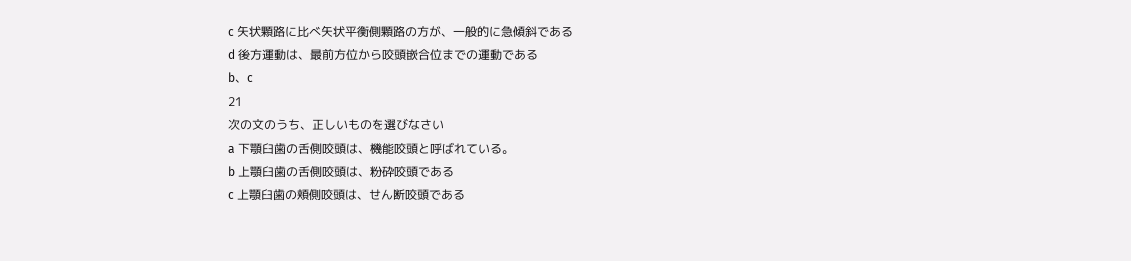c 矢状顆路に比べ矢状平衡側顆路の方が、一般的に急傾斜である
d 後方運動は、最前方位から咬頭嵌合位までの運動である
b、c
21
次の文のうち、正しいものを選びなさい
a 下顎臼歯の舌側咬頭は、機能咬頭と呼ばれている。
b 上顎臼歯の舌側咬頭は、粉砕咬頭である
c 上顎臼歯の頬側咬頭は、せん断咬頭である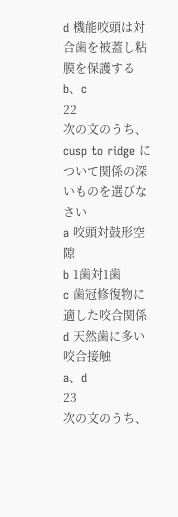d 機能咬頭は対合歯を被蓋し粘膜を保護する
b、c
22
次の文のうち、cusp to ridge について関係の深いものを選びなさい
a 咬頭対鼓形空隙
b 1歯対1歯
c 歯冠修復物に適した咬合関係
d 天然歯に多い咬合接触
a、d
23
次の文のうち、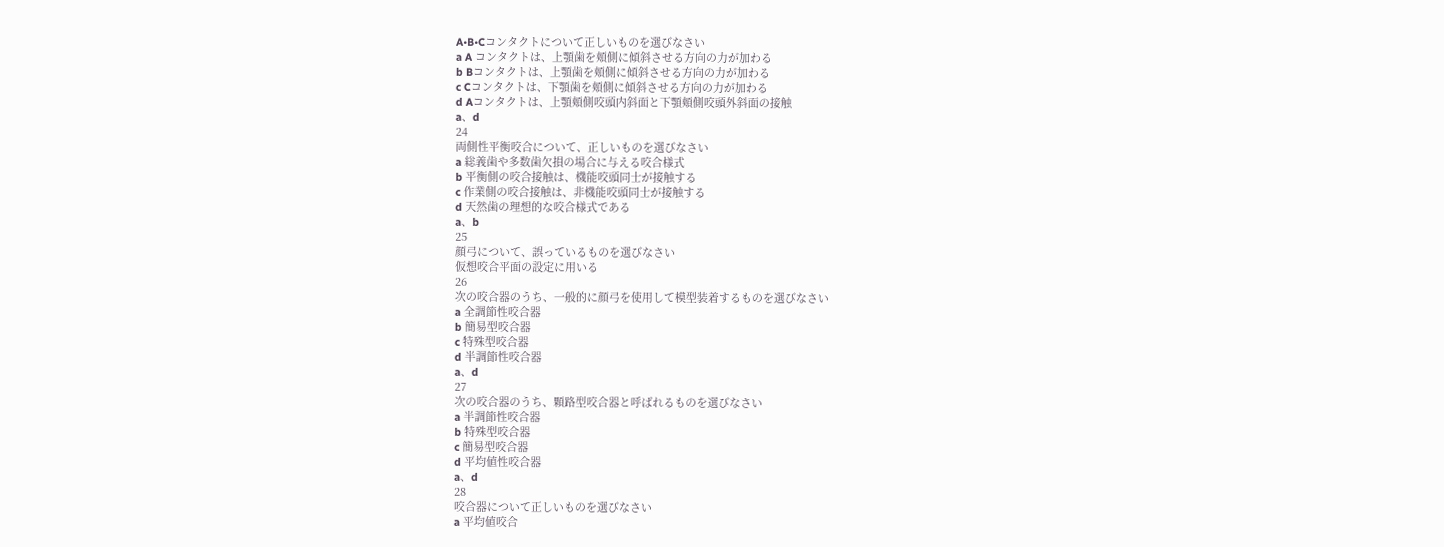A•B•Cコンタクトについて正しいものを選びなさい
a A コンタクトは、上顎歯を頬側に傾斜させる方向の力が加わる
b Bコンタクトは、上顎歯を頬側に傾斜させる方向の力が加わる
c Cコンタクトは、下顎歯を頬側に傾斜させる方向の力が加わる
d Aコンタクトは、上顎頬側咬頭内斜面と下顎頬側咬頭外斜面の接触
a、d
24
両側性平衡咬合について、正しいものを選びなさい
a 総義歯や多数歯欠損の場合に与える咬合様式
b 平衡側の咬合接触は、機能咬頭同士が接触する
c 作業側の咬合接触は、非機能咬頭同士が接触する
d 天然歯の理想的な咬合様式である
a、b
25
顔弓について、誤っているものを選びなさい
仮想咬合平面の設定に用いる
26
次の咬合器のうち、一般的に顔弓を使用して模型装着するものを選びなさい
a 全調節性咬合器
b 簡易型咬合器
c 特殊型咬合器
d 半調節性咬合器
a、d
27
次の咬合器のうち、顆路型咬合器と呼ばれるものを選びなさい
a 半調節性咬合器
b 特殊型咬合器
c 簡易型咬合器
d 平均値性咬合器
a、d
28
咬合器について正しいものを選びなさい
a 平均値咬合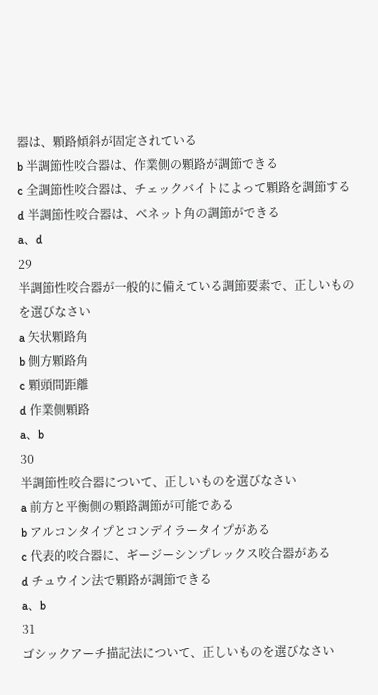器は、顆路傾斜が固定されている
b 半調節性咬合器は、作業側の顆路が調節できる
c 全調節性咬合器は、チェックバイトによって顆路を調節する
d 半調節性咬合器は、ベネット角の調節ができる
a、d
29
半調節性咬合器が一般的に備えている調節要素で、正しいものを選びなさい
a 矢状顆路角
b 側方顆路角
c 顆頭間距離
d 作業側顆路
a、b
30
半調節性咬合器について、正しいものを選びなさい
a 前方と平衡側の顆路調節が可能である
b アルコンタイプとコンデイラータイプがある
c 代表的咬合器に、ギージーシンプレックス咬合器がある
d チュウイン法で顆路が調節できる
a、b
31
ゴシックアーチ描記法について、正しいものを選びなさい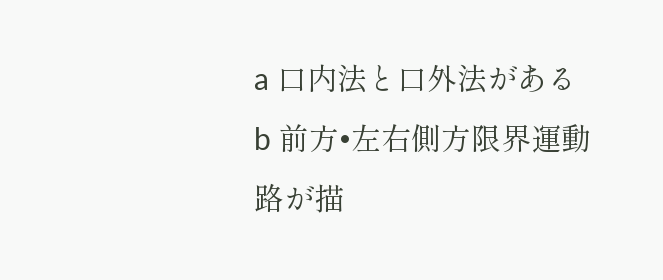a 口内法と口外法がある
b 前方•左右側方限界運動路が描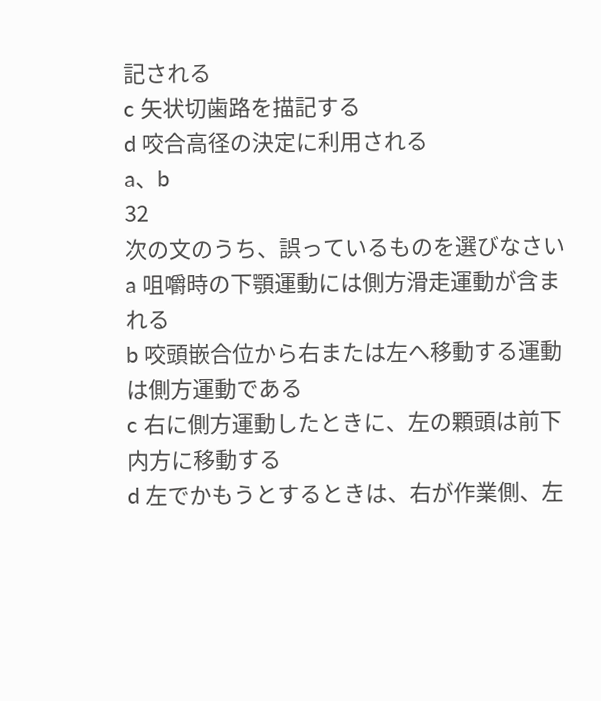記される
c 矢状切歯路を描記する
d 咬合高径の決定に利用される
a、b
32
次の文のうち、誤っているものを選びなさい
a 咀嚼時の下顎運動には側方滑走運動が含まれる
b 咬頭嵌合位から右または左へ移動する運動は側方運動である
c 右に側方運動したときに、左の顆頭は前下内方に移動する
d 左でかもうとするときは、右が作業側、左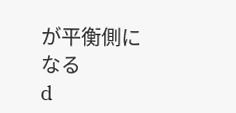が平衡側になる
d